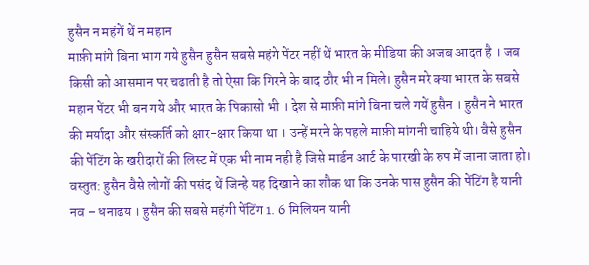हुसैन न महंगें थें न महान
माफ़ी मांगे बिना भाग गये हुसैन हुसैन सबसे महंगे पेंटर नहीं थें भारत के मीडिया की अजब आदत है । जब किसी को आसमान पर चढाती है तो ऐसा कि गिरने के बाद ठौर भी न मिले। हुसैन मरे क्या भारत के सबसे महान पेंटर भी बन गये और भारत के पिकासो भी । देश से माफ़ी मांगे बिना चले गयें हुसैन । हुसैन ने भारत की मर्यादा और संस्कर्ति को क्षार-क्षार किया था । उन्हें मरने के पहले माफ़ी मांगनी चाहिये थी। वैसे हुसैन की पेंटिंग के खरीदारों की लिस्ट में एक भी नाम नही है जिसे मार्डन आर्ट के पारखी के रुप में जाना जाता हो। वस्तुत: हुसैन वैसे लोगों की पसंद थें जिन्हे यह दिखाने का शौक था कि उनके पास हुसैन की पेंटिंग है यानी नव – धनाढय । हुसैन की सबसे महंगी पेंटिंग 1. 6 मिलियन यानी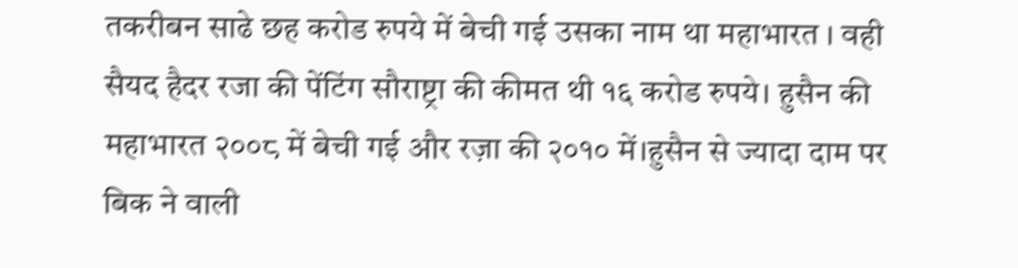तकरीबन साढे छह करोड रुपये में बेची गई उसका नाम था महाभारत । वही सैयद हैदर रजा की पेंटिंग सौराष्ट्रा की कीमत थी १६ करोड रुपये। हुसैन की महाभारत २००८ में बेची गई और रज़ा की २०१० में।हुसैन से ज्यादा दाम पर बिक ने वाली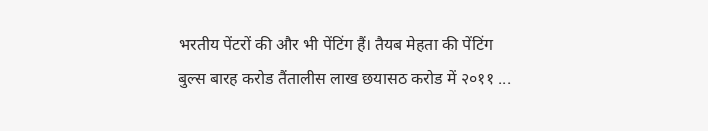भरतीय पेंटरों की और भी पेंटिंग हैं। तैयब मेहता की पेंटिंग बुल्स बारह करोड तैंतालीस लाख छयासठ करोड में २०११ ...